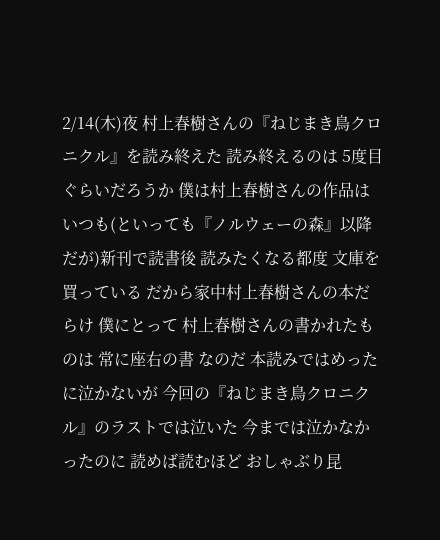2/14(木)夜 村上春樹さんの『ねじまき鳥クロニクル』を読み終えた 読み終えるのは 5度目ぐらいだろうか 僕は村上春樹さんの作品は いつも(といっても『ノルウェーの森』以降だが)新刊で読書後 読みたくなる都度 文庫を買っている だから家中村上春樹さんの本だらけ 僕にとって 村上春樹さんの書かれたものは 常に座右の書 なのだ 本読みではめったに泣かないが 今回の『ねじまき鳥クロニクル』のラストでは泣いた 今までは泣かなかったのに 読めば読むほど おしゃぶり昆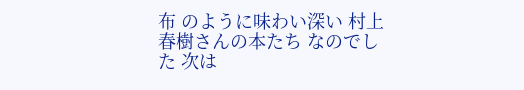布 のように味わい深い 村上春樹さんの本たち なのでした 次は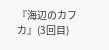『海辺のカフカ』(3回目)